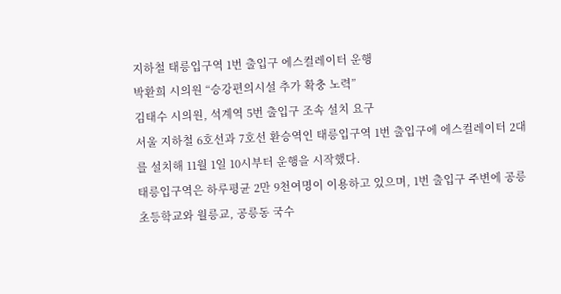지하철 태릉입구역 1번 출입구 에스컬레이터 운행
박환희 시의원 “승강편의시설 추가 확충 노력”
김태수 시의원, 석계역 5번 출입구 조속 설치 요구
서울 지하철 6호선과 7호선 환승역인 태릉입구역 1번 출입구에 에스컬레이터 2대를 설치해 11월 1일 10시부터 운행을 시작했다.
태릉입구역은 하루평균 2만 9천여명이 이용하고 있으며, 1번 출입구 주변에 공릉초등학교와 월릉교, 공릉동 국수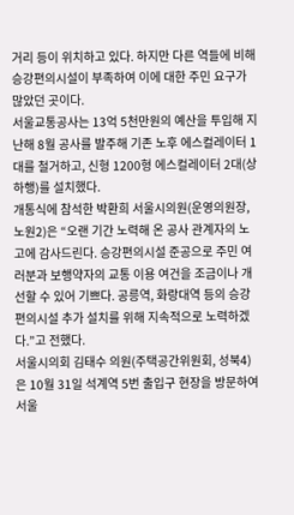거리 등이 위치하고 있다. 하지만 다른 역들에 비해 승강편의시설이 부족하여 이에 대한 주민 요구가 많았던 곳이다.
서울교통공사는 13억 5천만원의 예산을 투입해 지난해 8월 공사를 발주해 기존 노후 에스컬레이터 1대를 철거하고, 신형 1200형 에스컬레이터 2대(상하행)를 설치했다.
개통식에 참석한 박환희 서울시의원(운영의원장, 노원2)은 “오랜 기간 노력해 온 공사 관계자의 노고에 감사드린다. 승강편의시설 준공으로 주민 여러분과 보행약자의 교통 이용 여건을 조금이나 개선할 수 있어 기쁘다. 공릉역, 화랑대역 등의 승강편의시설 추가 설치를 위해 지속적으로 노력하겠다.”고 전했다.
서울시의회 김태수 의원(주택공간위원회, 성북4)은 10월 31일 석계역 5번 출입구 현장을 방문하여 서울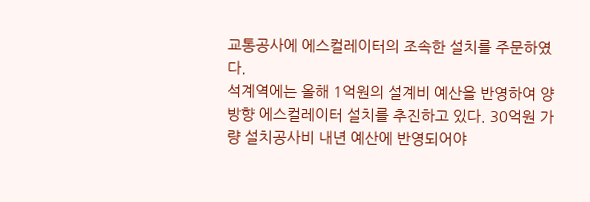교통공사에 에스컬레이터의 조속한 설치를 주문하였다.
석계역에는 올해 1억원의 설계비 예산을 반영하여 양방향 에스컬레이터 설치를 추진하고 있다. 30억원 가량 설치공사비 내년 예산에 반영되어야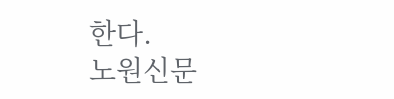한다.
노원신문